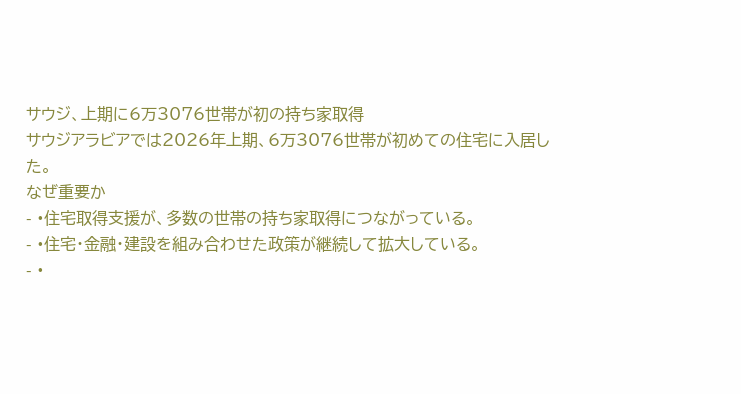サウジ、上期に6万3076世帯が初の持ち家取得
サウジアラビアでは2026年上期、6万3076世帯が初めての住宅に入居した。
なぜ重要か
- •住宅取得支援が、多数の世帯の持ち家取得につながっている。
- •住宅・金融・建設を組み合わせた政策が継続して拡大している。
- •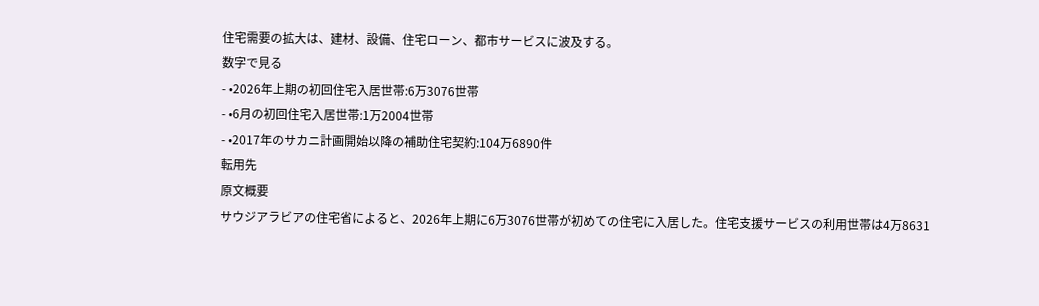住宅需要の拡大は、建材、設備、住宅ローン、都市サービスに波及する。
数字で見る
- •2026年上期の初回住宅入居世帯:6万3076世帯
- •6月の初回住宅入居世帯:1万2004世帯
- •2017年のサカニ計画開始以降の補助住宅契約:104万6890件
転用先
原文概要
サウジアラビアの住宅省によると、2026年上期に6万3076世帯が初めての住宅に入居した。住宅支援サービスの利用世帯は4万8631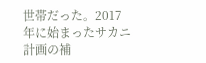世帯だった。2017年に始まったサカニ計画の補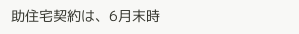助住宅契約は、6月末時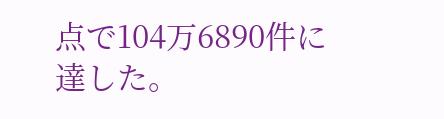点で104万6890件に達した。